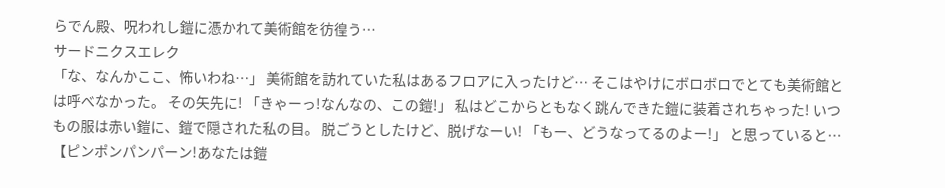らでん殿、呪われし鎧に憑かれて美術館を彷徨う…
サードニクスエレク
「な、なんかここ、怖いわね…」 美術館を訪れていた私はあるフロアに入ったけど… そこはやけにボロボロでとても美術館とは呼べなかった。 その矢先に! 「きゃーっ!なんなの、この鎧!」 私はどこからともなく跳んできた鎧に装着されちゃった! いつもの服は赤い鎧に、鎧で隠された私の目。 脱ごうとしたけど、脱げなーい! 「もー、どうなってるのよー!」 と思っていると… 【ピンポンパンパーン!あなたは鎧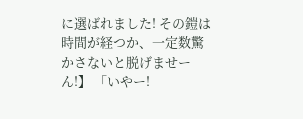に選ばれました! その鎧は時間が経つか、一定数驚かさないと脱げませーん!】 「いやー!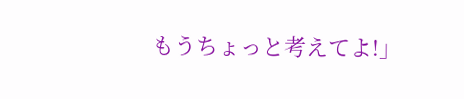もうちょっと考えてよ!」